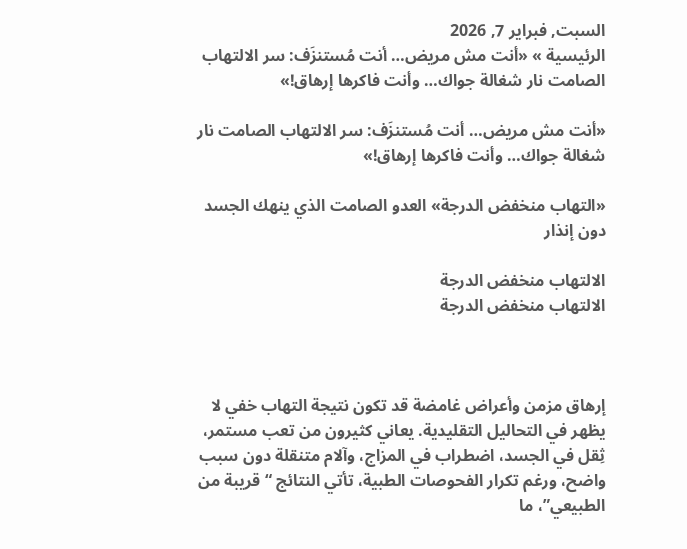السبت, فبراير 7, 2026
الرئيسية » «أنت مش مريض… أنت مُستنزَف: سر الالتهاب الصامت نار شغالة جواك… وأنت فاكرها إرهاق!»

«أنت مش مريض… أنت مُستنزَف: سر الالتهاب الصامت نار شغالة جواك… وأنت فاكرها إرهاق!»

«التهاب منخفض الدرجة» العدو الصامت الذي ينهك الجسد دون إنذار

الالتهاب منخفض الدرجة
الالتهاب منخفض الدرجة



إرهاق مزمن وأعراض غامضة قد تكون نتيجة التهاب خفي لا يظهر في التحاليل التقليدية. يعاني كثيرون من تعب مستمر، ثِقل في الجسد، اضطراب في المزاج، وآلام متنقلة دون سبب واضح، ورغم تكرار الفحوصات الطبية، تأتي النتائج “قريبة من الطبيعي”، ما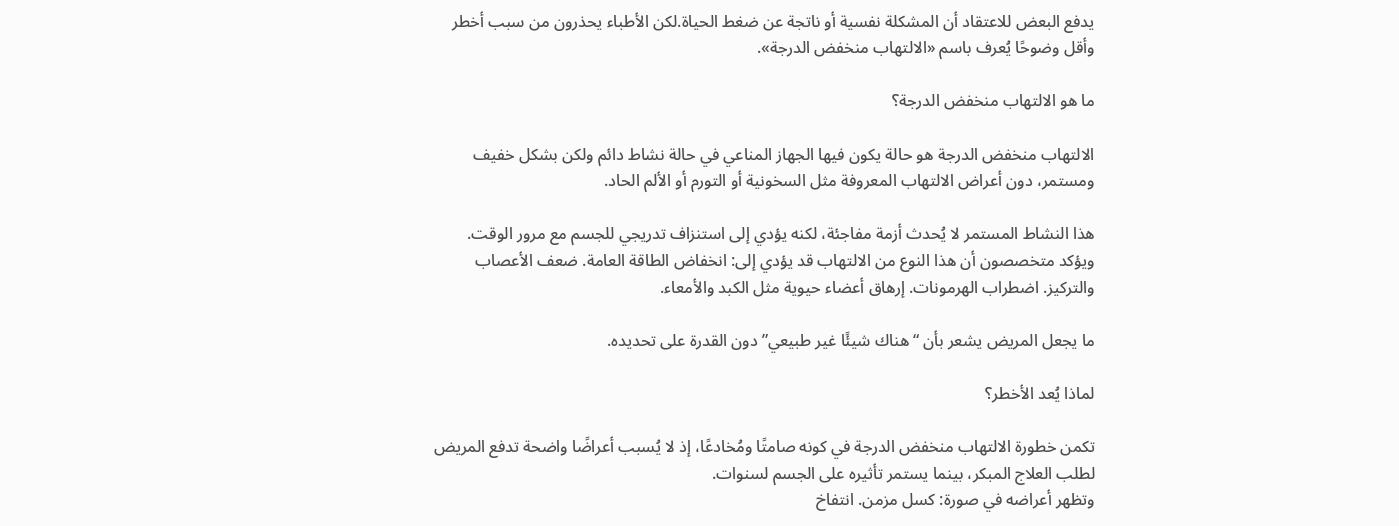يدفع البعض للاعتقاد أن المشكلة نفسية أو ناتجة عن ضغط الحياة.لكن الأطباء يحذرون من سبب أخطر وأقل وضوحًا يُعرف باسم «الالتهاب منخفض الدرجة».

ما هو الالتهاب منخفض الدرجة؟

الالتهاب منخفض الدرجة هو حالة يكون فيها الجهاز المناعي في حالة نشاط دائم ولكن بشكل خفيف ومستمر، دون أعراض الالتهاب المعروفة مثل السخونية أو التورم أو الألم الحاد.

هذا النشاط المستمر لا يُحدث أزمة مفاجئة، لكنه يؤدي إلى استنزاف تدريجي للجسم مع مرور الوقت.
ويؤكد متخصصون أن هذا النوع من الالتهاب قد يؤدي إلى: انخفاض الطاقة العامة. ضعف الأعصاب والتركيز. اضطراب الهرمونات. إرهاق أعضاء حيوية مثل الكبد والأمعاء.

ما يجعل المريض يشعر بأن “هناك شيئًا غير طبيعي” دون القدرة على تحديده.

لماذا يُعد الأخطر؟

تكمن خطورة الالتهاب منخفض الدرجة في كونه صامتًا ومُخادعًا، إذ لا يُسبب أعراضًا واضحة تدفع المريض لطلب العلاج المبكر، بينما يستمر تأثيره على الجسم لسنوات.
وتظهر أعراضه في صورة: كسل مزمن. انتفاخ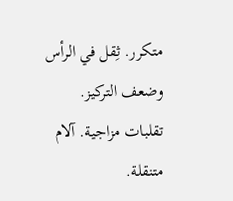متكرر. ثِقل في الرأس وضعف التركيز. تقلبات مزاجية. آلام متنقلة.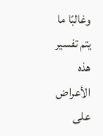وغالبًا ما يتم تفسير هذه الأعراض على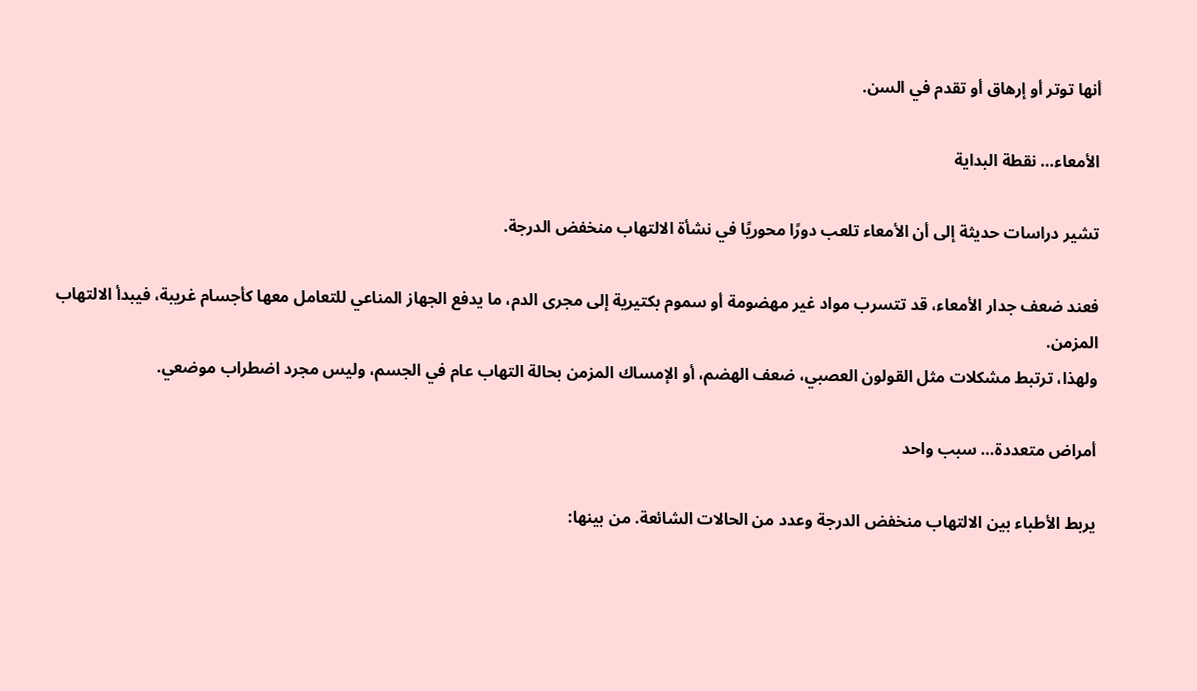أنها توتر أو إرهاق أو تقدم في السن.

الأمعاء… نقطة البداية

تشير دراسات حديثة إلى أن الأمعاء تلعب دورًا محوريًا في نشأة الالتهاب منخفض الدرجة.

فعند ضعف جدار الأمعاء، قد تتسرب مواد غير مهضومة أو سموم بكتيرية إلى مجرى الدم، ما يدفع الجهاز المناعي للتعامل معها كأجسام غريبة، فيبدأ الالتهاب المزمن.
ولهذا، ترتبط مشكلات مثل القولون العصبي، ضعف الهضم، أو الإمساك المزمن بحالة التهاب عام في الجسم، وليس مجرد اضطراب موضعي.

أمراض متعددة… سبب واحد

يربط الأطباء بين الالتهاب منخفض الدرجة وعدد من الحالات الشائعة. من بينها: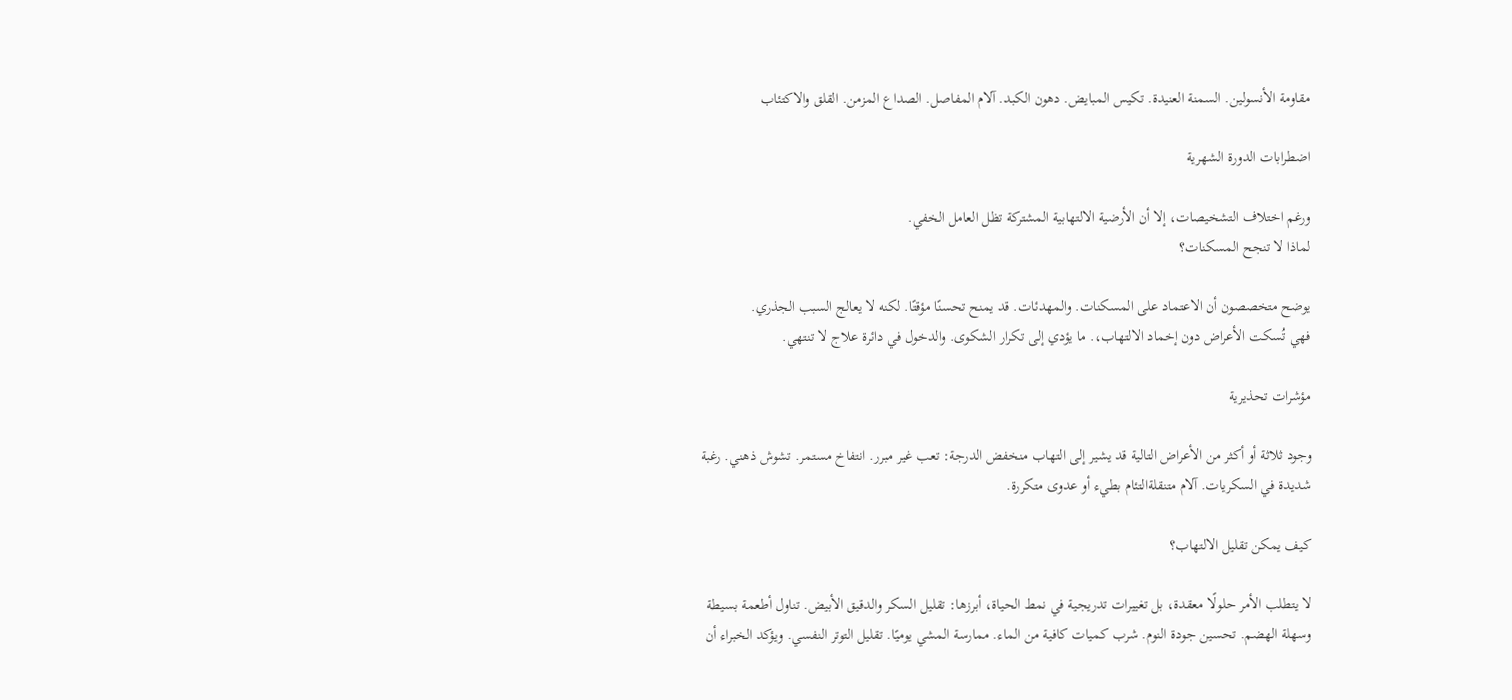مقاومة الأنسولين. السمنة العنيدة. تكيس المبايض. دهون الكبد. آلام المفاصل. الصداع المزمن. القلق والاكتئاب

اضطرابات الدورة الشهرية

ورغم اختلاف التشخيصات، إلا أن الأرضية الالتهابية المشتركة تظل العامل الخفي.
لماذا لا تنجح المسكنات؟

يوضح متخصصون أن الاعتماد على المسكنات. والمهدئات. قد يمنح تحسنًا مؤقتًا. لكنه لا يعالج السبب الجذري.
فهي تُسكت الأعراض دون إخماد الالتهاب،. ما يؤدي إلى تكرار الشكوى. والدخول في دائرة علاج لا تنتهي.

مؤشرات تحذيرية

وجود ثلاثة أو أكثر من الأعراض التالية قد يشير إلى التهاب منخفض الدرجة: تعب غير مبرر. انتفاخ مستمر. تشوش ذهني. رغبة شديدة في السكريات. آلام متنقلةالتئام بطيء أو عدوى متكررة.

كيف يمكن تقليل الالتهاب؟

لا يتطلب الأمر حلولًا معقدة، بل تغييرات تدريجية في نمط الحياة، أبرزها: تقليل السكر والدقيق الأبيض. تناول أطعمة بسيطة وسهلة الهضم. تحسين جودة النوم. شرب كميات كافية من الماء. ممارسة المشي يوميًا. تقليل التوتر النفسي. ويؤكد الخبراء أن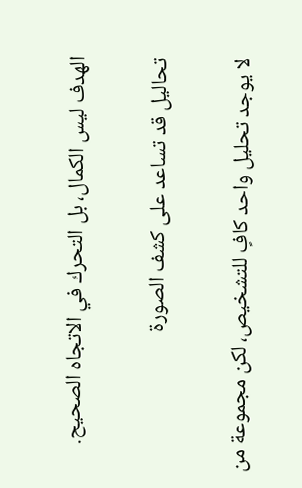الهدف ليس الكمال، بل التحرك في الاتجاه الصحيح.

تحاليل قد تساعد على كشف الصورة

لا يوجد تحليل واحد كافٍ للتشخيص، لكن مجموعة من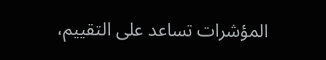المؤشرات تساعد على التقييم،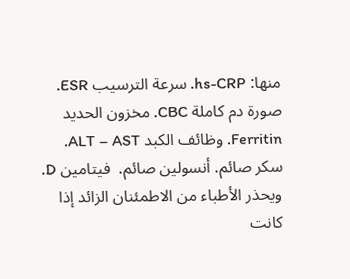منها: hs-CRP. سرعة الترسيب ESR. صورة دم كاملة CBC. مخزون الحديد Ferritin. وظائف الكبد ALT – AST. سكر صائم. أنسولين صائم.  فيتامين D. ويحذر الأطباء من الاطمئنان الزائد إذا كانت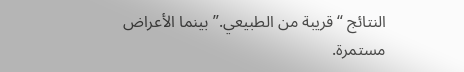النتائج “قريبة من الطبيعي.”بينما الأعراض مستمرة.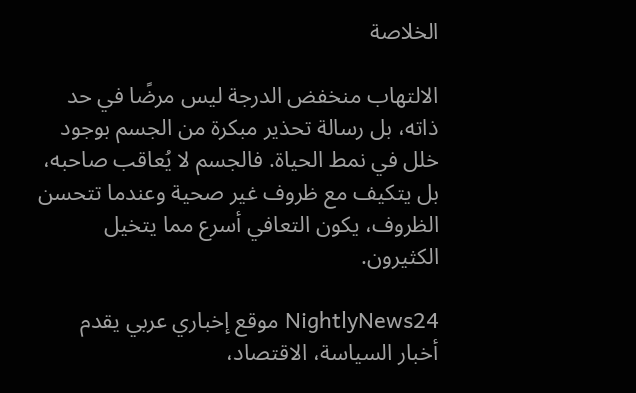الخلاصة

الالتهاب منخفض الدرجة ليس مرضًا في حد ذاته، بل رسالة تحذير مبكرة من الجسم بوجود خلل في نمط الحياة. فالجسم لا يُعاقب صاحبه، بل يتكيف مع ظروف غير صحية وعندما تتحسن الظروف، يكون التعافي أسرع مما يتخيل الكثيرون.

NightlyNews24 موقع إخباري عربي يقدم أخبار السياسة، الاقتصاد،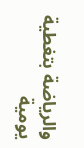والرياضة بتغطية يومية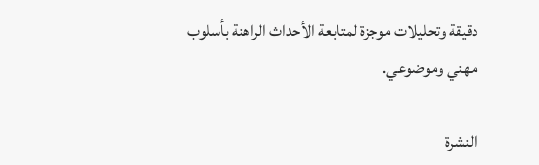دقيقة وتحليلات موجزة لمتابعة الأحداث الراهنة بأسلوب مهني وموضوعي.

النشرة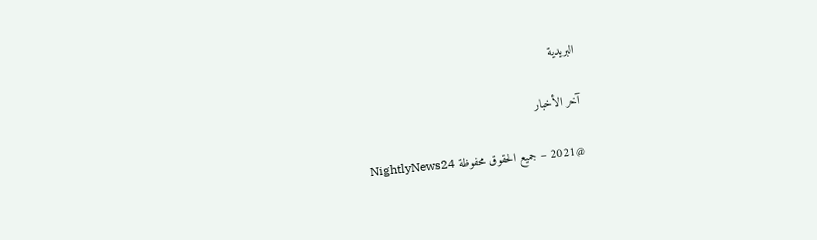البريدية

آخر الأخبار

@2021 – جميع الحقوق محفوظة NightlyNews24